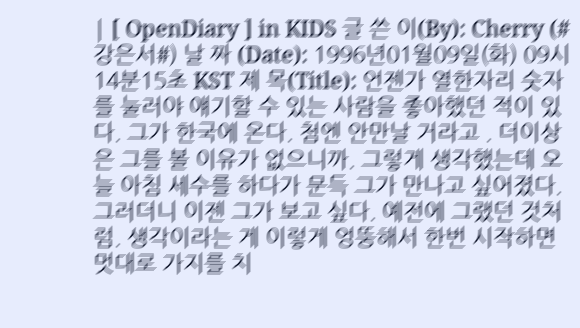| [ OpenDiary ] in KIDS 글 쓴 이(By): Cherry (#강은서#) 날 짜 (Date): 1996년01월09일(화) 09시14분15초 KST 제 목(Title): 언젠가 열한자리 숫자를 눌러야 얘기할 수 있는 사람을 좋아했던 적이 있다. 그가 한국에 온다. 첨엔 안만날 거라고 . 더이상은 그를 볼 이유가 없으니까. 그렇게 생각했는데 오늘 아침 세수를 하다가 문득 그가 만나고 싶어졌다. 그러더니 이젠 그가 보고 싶다. 예전에 그랬던 것처럼. 생각이라는 게 이렇게 엉뚱해서 한번 시작하면 멋대로 가지를 치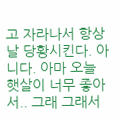고 자라나서 항상 날 당황시킨다. 아니다. 아마 오늘 햇살이 너무 좋아서.. 그래 그래서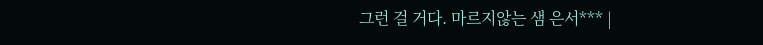그런 걸 거다. 마르지않는 샘 은서*** |